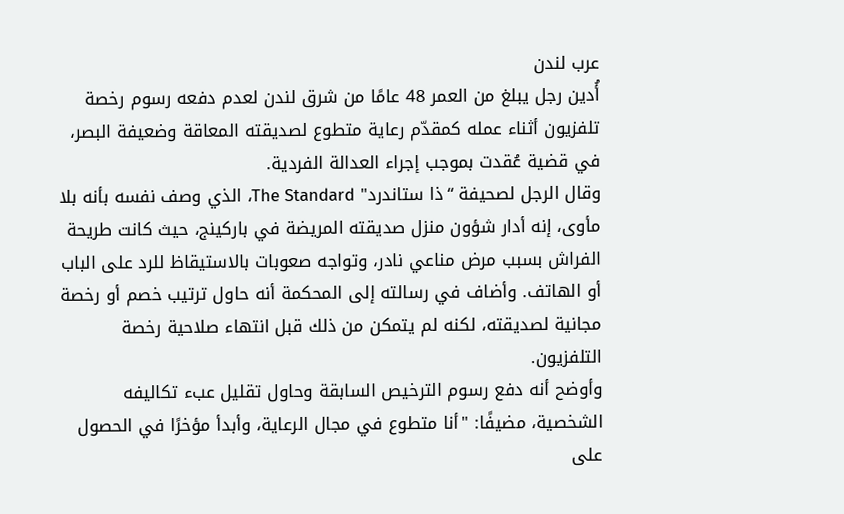عرب لندن
أُدين رجل يبلغ من العمر 48 عامًا من شرق لندن لعدم دفعه رسوم رخصة تلفزيون أثناء عمله كمقدّم رعاية متطوع لصديقته المعاقة وضعيفة البصر، في قضية عُقدت بموجب إجراء العدالة الفردية.
وقال الرجل لصحيفة “ذا ستاندرد" The Standard، الذي وصف نفسه بأنه بلا مأوى، إنه أدار شؤون منزل صديقته المريضة في باركينج، حيث كانت طريحة الفراش بسبب مرض مناعي نادر، وتواجه صعوبات بالاستيقاظ للرد على الباب أو الهاتف. وأضاف في رسالته إلى المحكمة أنه حاول ترتيب خصم أو رخصة مجانية لصديقته، لكنه لم يتمكن من ذلك قبل انتهاء صلاحية رخصة التلفزيون.
وأوضح أنه دفع رسوم الترخيص السابقة وحاول تقليل عبء تكاليفه الشخصية، مضيفًا: "أنا متطوع في مجال الرعاية، وأبدأ مؤخرًا في الحصول على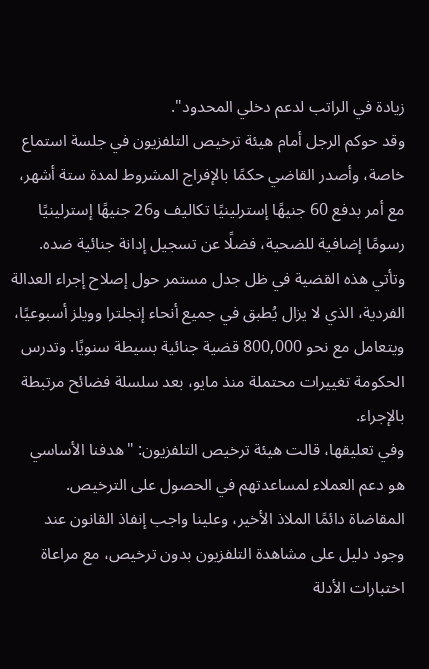زيادة في الراتب لدعم دخلي المحدود".
وقد حوكم الرجل أمام هيئة ترخيص التلفزيون في جلسة استماع خاصة، وأصدر القاضي حكمًا بالإفراج المشروط لمدة ستة أشهر، مع أمر بدفع 60 جنيهًا إسترلينيًا تكاليف و26 جنيهًا إسترلينيًا رسومًا إضافية للضحية، فضلًا عن تسجيل إدانة جنائية ضده.
وتأتي هذه القضية في ظل جدل مستمر حول إصلاح إجراء العدالة الفردية، الذي لا يزال يُطبق في جميع أنحاء إنجلترا وويلز أسبوعيًا، ويتعامل مع نحو 800,000 قضية جنائية بسيطة سنويًا. وتدرس الحكومة تغييرات محتملة منذ مايو، بعد سلسلة فضائح مرتبطة بالإجراء.
وفي تعليقها، قالت هيئة ترخيص التلفزيون: "هدفنا الأساسي هو دعم العملاء لمساعدتهم في الحصول على الترخيص. المقاضاة دائمًا الملاذ الأخير، وعلينا واجب إنفاذ القانون عند وجود دليل على مشاهدة التلفزيون بدون ترخيص، مع مراعاة اختبارات الأدلة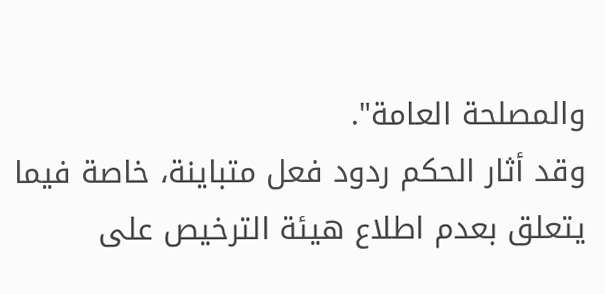والمصلحة العامة".
وقد أثار الحكم ردود فعل متباينة، خاصة فيما يتعلق بعدم اطلاع هيئة الترخيص على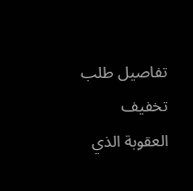تفاصيل طلب تخفيف العقوبة الذي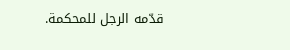قدّمه الرجل للمحكمة.